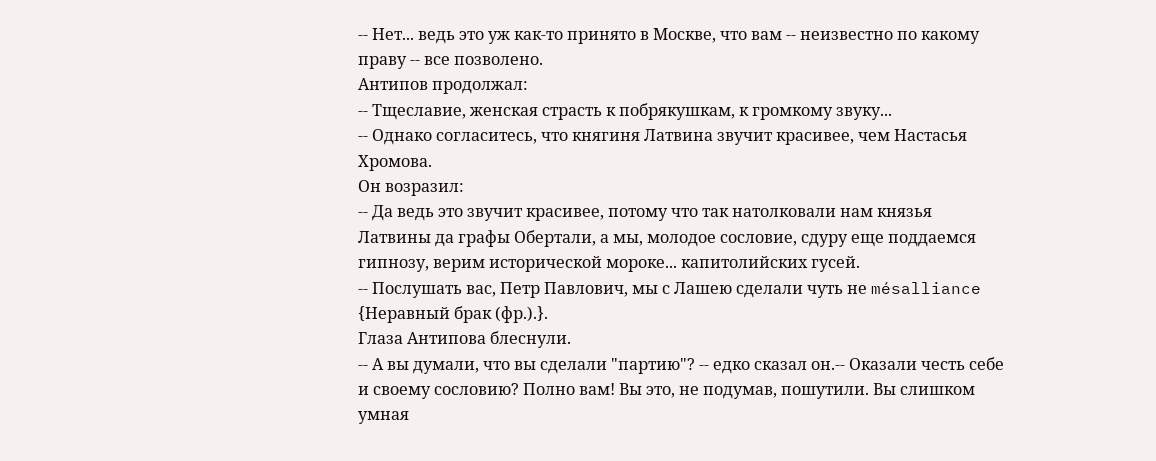-- Нет... ведь это уж как-то принято в Москве, что вам -- неизвестно по какому праву -- все позволено.
Антипов продолжал:
-- Тщеславие, женская страсть к побрякушкам, к громкому звуку...
-- Однако согласитесь, что княгиня Латвина звучит красивее, чем Настасья Хромова.
Он возразил:
-- Да ведь это звучит красивее, потому что так натолковали нам князья Латвины да графы Обертали, а мы, молодое сословие, сдуру еще поддаемся гипнозу, верим исторической мороке... капитолийских гусей.
-- Послушать вас, Петр Павлович, мы с Лашею сделали чуть не mésalliance {Неравный брак (фр.).}.
Глаза Антипова блеснули.
-- А вы думали, что вы сделали "партию"? -- едко сказал он.-- Оказали честь себе и своему сословию? Полно вам! Вы это, не подумав, пошутили. Вы слишком умная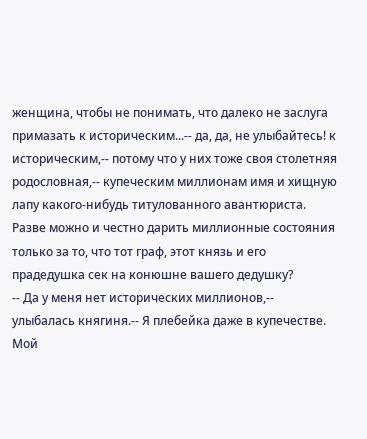женщина, чтобы не понимать, что далеко не заслуга примазать к историческим...-- да, да, не улыбайтесь! к историческим,-- потому что у них тоже своя столетняя родословная,-- купеческим миллионам имя и хищную лапу какого-нибудь титулованного авантюриста. Разве можно и честно дарить миллионные состояния только за то, что тот граф, этот князь и его прадедушка сек на конюшне вашего дедушку?
-- Да у меня нет исторических миллионов,-- улыбалась княгиня.-- Я плебейка даже в купечестве. Мой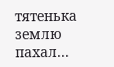тятенька землю пахал...